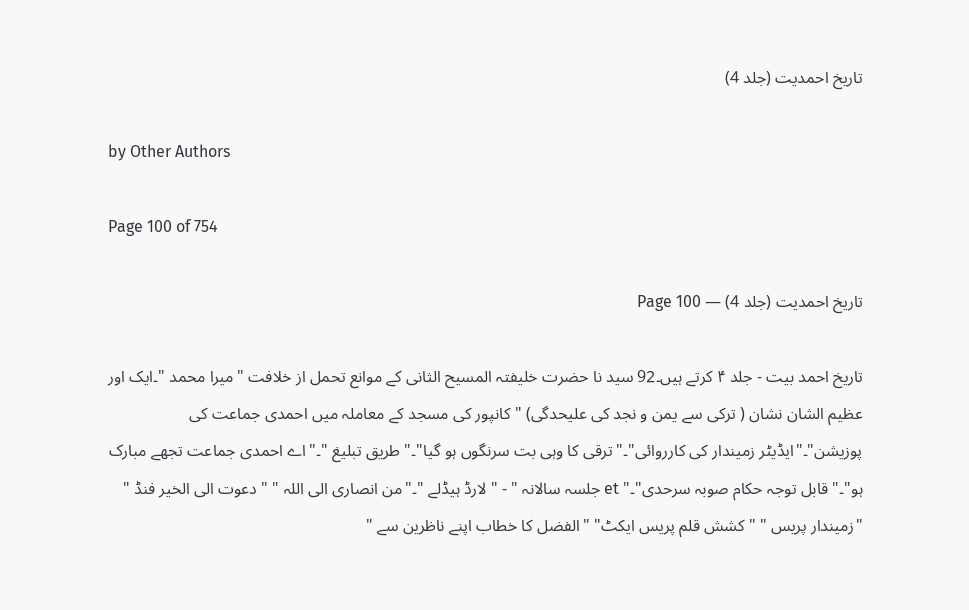تاریخ احمدیت (جلد 4)

by Other Authors

Page 100 of 754

تاریخ احمدیت (جلد 4) — Page 100

تاریخ احمد بیت - جلد ۴ کرتے ہیں۔92 سید نا حضرت خلیفتہ المسیح الثانی کے موانع تحمل از خلافت "میرا محمد "۔ایک اور عظیم الشان نشان ( ترکی سے یمن و نجد کی علیحدگی) " کانپور کی مسجد کے معاملہ میں احمدی جماعت کی پوزیشن"۔"ایڈیٹر زمیندار کی کارروائی"۔" ترقی کا وہی بت سرنگوں ہو گیا"۔" طریق تبلیغ "۔"اے احمدی جماعت تجھے مبارک ہو"۔" قابل توجہ حکام صوبہ سرحدی"۔" et جلسہ سالانہ " - " لارڈ ہیڈلے "۔"من انصاری الی اللہ " " دعوت الی الخیر فنڈ " "زمیندار پریس " "کشش قلم پریس ایکٹ" "الفضل کا خطاب اپنے ناظرین سے "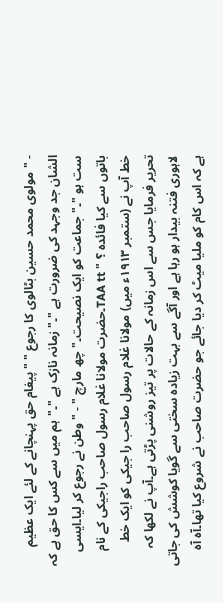- "مولوی محمد حسین بٹالوی کا رجوع " " پیغام حق پہنچانے کے لئے ایک عظیم الشان جد وجہد کی ضرورت ہے "۔" زمانہ نازک ہے "۔"ہم میں سے کس کا حق ہے کہ ست ہو "۔" جماعت کو ایک نصیحت۔"چھ مارچ " - " وطن نے رجوع کر لیا۔ایسی باتوں سے کیا فائدہ ؟ " TAA tt۔حضرت مولانا غلام رسول صاحب راجیکی کے نام خط آپ نے (ستمبر ۱۹۱۳ء میں) مولانا غلام رسول صاحب را جیکی کو ایک خط تحریر فرمایا جس سے اس زمانہ کے حالات پر تیز روشنی پڑتی ہے۔آپ نے لکھا کہ لاہوری فتنہ بیدار ہو رہا ہے اور آگے سے بہت زیادہ سختی سے گویا کوشش کی جاتی ہے کہ اس کام کو ملیا میٹ کر دیا جائے جو حضرت صاحب نے شروع کیا تھا۔آہ آہ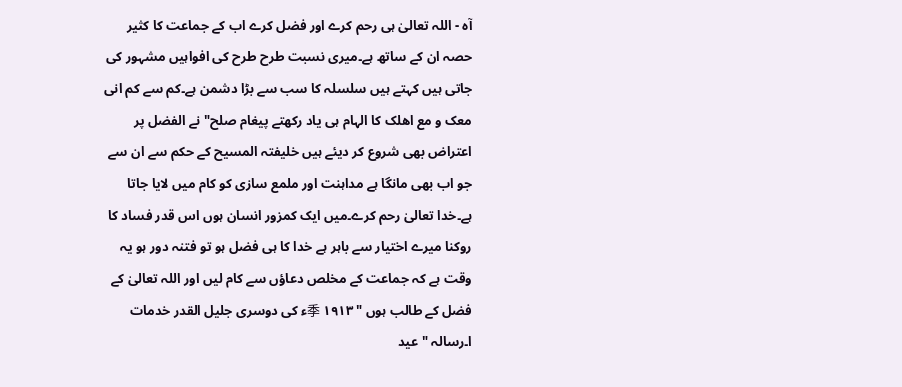آہ - اللہ تعالیٰ ہی رحم کرے اور فضل کرے اب کے جماعت کا کثیر حصہ ان کے ساتھ ہے۔میری نسبت طرح طرح کی افواہیں مشہور کی جاتی ہیں کہتے ہیں سلسلہ کا سب سے بڑا دشمن ہے۔کم سے کم انی معک و مع اهلک کا الہام ہی یاد رکھتے پیغام صلح" نے الفضل پر اعتراض بھی شروع کر دیئے ہیں خلیفتہ المسیح کے حکم سے ان سے جو اب بھی مانگا ہے مداہنت اور ملمع سازی کو کام میں لایا جاتا ہے۔خدا تعالیٰ رحم کرے۔میں ایک کمزور انسان ہوں اس قدر فساد کا روکنا میرے اختیار سے باہر ہے خدا کا ہی فضل ہو تو فتنہ دور ہو یہ وقت ہے کہ جماعت کے مخلص دعاؤں سے کام لیں اور اللہ تعالیٰ کے فضل کے طالب ہوں " 季 ۱۹۱۳ء کی دوسری جلیل القدر خدمات ا۔رسالہ "عید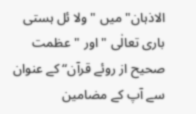الاذہان" میں " ولا ئل ہستی باری تعالٰی " اور "عظمت صحیح از روئے قرآن“ کے عنوان سے آپ کے مضامین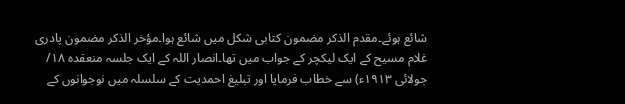شائع ہوئے۔مقدم الذکر مضمون کتابی شکل میں شائع ہوا۔مؤخر الذکر مضمون پادری غلام مسیح کے ایک لیکچر کے جواب میں تھا۔انصار اللہ کے ایک جلسہ منعقدہ ۱۸/ جولائی ۱۹۱۳ء) سے خطاب فرمایا اور تبلیغ احمدیت کے سلسلہ میں نوجوانوں کے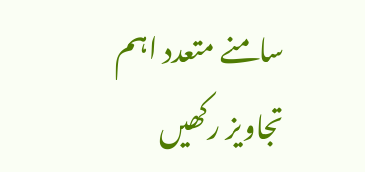سامنے متعدد اہم تجاویز رکھیں